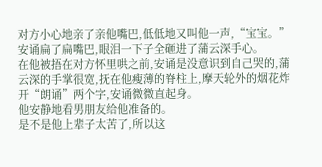对方小心地亲了亲他嘴巴,低低地又叫他一声,“宝宝。”
安诵扁了扁嘴巴,眼泪一下子全砸进了蒲云深手心。
在他被捂在对方怀里哄之前,安诵是没意识到自己哭的,蒲云深的手掌很宽,抚在他瘦薄的脊柱上,摩天轮外的烟花炸开“朗诵”两个字,安诵微微直起身。
他安静地看男朋友给他准备的。
是不是他上辈子太苦了,所以这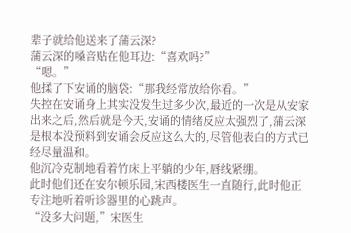辈子就给他送来了蒲云深?
蒲云深的嗓音贴在他耳边:“喜欢吗?”
“嗯。”
他揉了下安诵的脑袋:“那我经常放给你看。”
失控在安诵身上其实没发生过多少次,最近的一次是从安家出来之后,然后就是今天,安诵的情绪反应太强烈了,蒲云深是根本没预料到安诵会反应这么大的,尽管他表白的方式已经尽量温和。
他沉冷克制地看着竹床上平躺的少年,唇线紧绷。
此时他们还在安尔顿乐园,宋西楼医生一直随行,此时他正专注地听着听诊器里的心跳声。
“没多大问题,”宋医生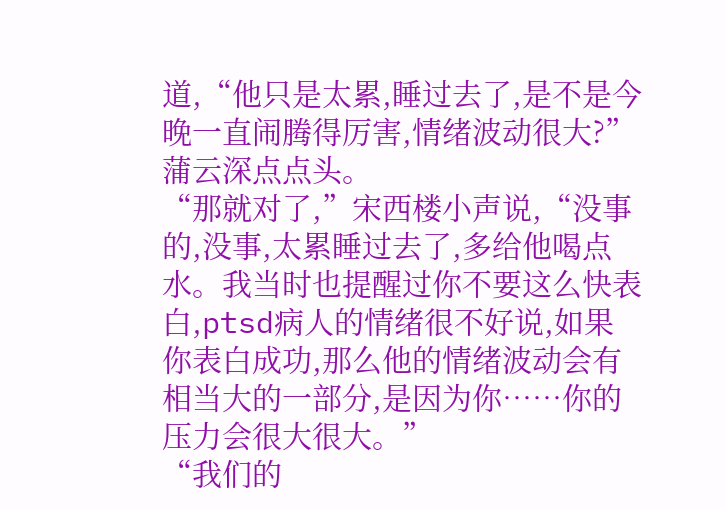道,“他只是太累,睡过去了,是不是今晚一直闹腾得厉害,情绪波动很大?”
蒲云深点点头。
“那就对了,”宋西楼小声说,“没事的,没事,太累睡过去了,多给他喝点水。我当时也提醒过你不要这么快表白,ptsd病人的情绪很不好说,如果你表白成功,那么他的情绪波动会有相当大的一部分,是因为你……你的压力会很大很大。”
“我们的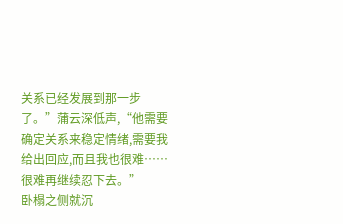关系已经发展到那一步了。”蒲云深低声,“他需要确定关系来稳定情绪,需要我给出回应,而且我也很难……很难再继续忍下去。”
卧榻之侧就沉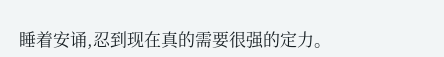睡着安诵,忍到现在真的需要很强的定力。